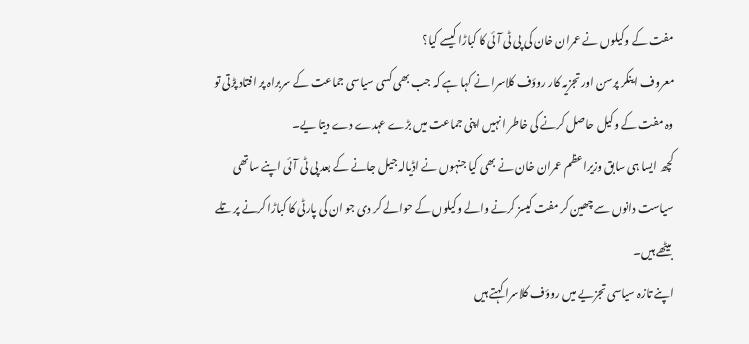مفت کے وکیلوں نے عمران خان کی پی ٹی آئی کا کباڑا کیسے کیا؟
معروف اینکر پرسن اور تجزیہ کار روؤف کلاسرا نے کہا ہے کہ جب بھی کسی سیاسی جماعت کے سربراہ پر افتاد پڑتی تو وہ مفت کے وکیل حاصل کرنے کی خاطر انہیں اپنی جماعت میں بڑے عہدے دے دیتا یے۔
کچھ ایسا ہی سابق وزیراعظم عمران خان نے بھی کیا جنہوں نے اڈیالہ جیل جانے کے بعد پی ٹی آئی اپنے ساتھی سیاست دانوں سے چھین کر مفت کیسز کرنے والے وکیلوں کے حوالے کر دی جو ان کی پارٹی کا کباڑا کرنے پر تلے بیٹھے ہیں۔
اپنے تازہ سیاسی تجزیے میں روؤف کلاسرا کہتے ہیں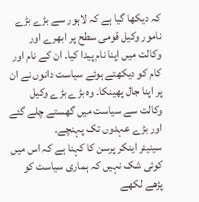کہ دیکھا گیا ہے کہ لاہور سے بڑے بڑے نامور وکیل قومی سطح پر ابھرے اور وکالت میں اپنا نام پیدا کیا۔ ان کے نام اور کام کو دیکھتے ہوئے سیاست دانوں نے ان پر اپنا جال پھینکا۔ وہ بڑے بڑے وکیل وکالت سے سیاست میں گھستے چلے گئے اور بڑے عہدوں تک پہنچے۔
سینیئر اینکر پرسن کا کہنا ہے کہ اس میں کوئی شک نہیں کہ ہماری سیاست کو پڑھے لکھے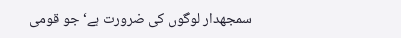سمجھدار لوگوں کی ضرورت ہے‘ جو قومی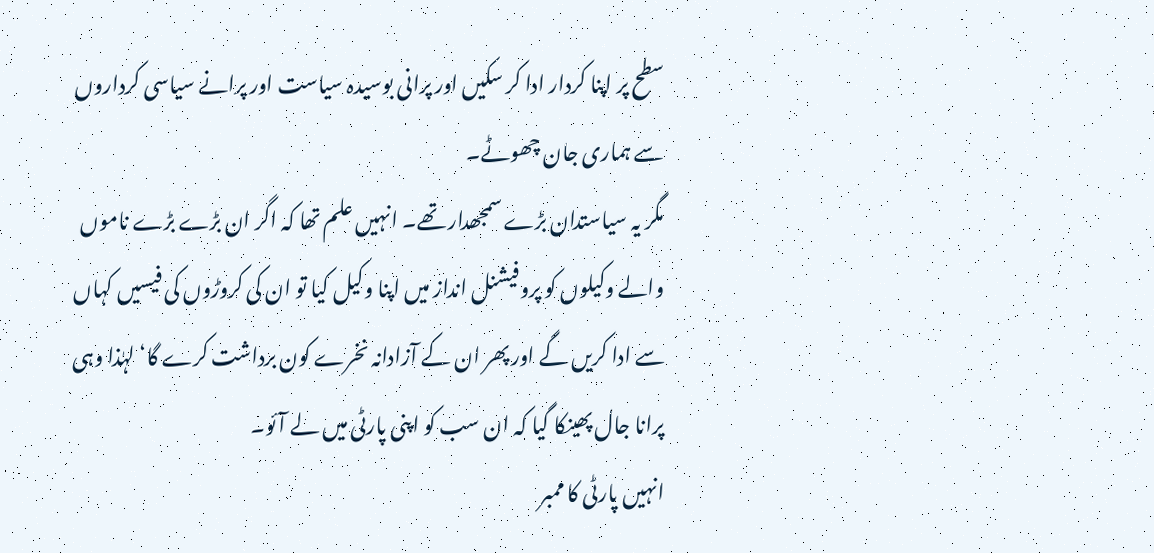سطح پر اپنا کردار ادا کر سکیں اور پرانی بوسیدہ سیاست اور پرانے سیاسی کرداروں سے ہماری جان چھوٹے۔
مگر یہ سیاستدان بڑے سمجھدار تھے۔ انہیں علم تھا کہ اگر ان بڑے بڑے ناموں والے وکیلوں کو پروفیشنل انداز میں اپنا وکیل کیا تو ان کی کروڑوں کی فیسیں کہاں سے ادا کریں گے اور پھر ان کے آزادانہ نخرے کون برداشت کرے گا‘ لہٰذا وہی پرانا جال پھینکا گیا کہ ان سب کو اپنی پارٹی میں لے آئو۔
انہیں پارٹی کا ممبر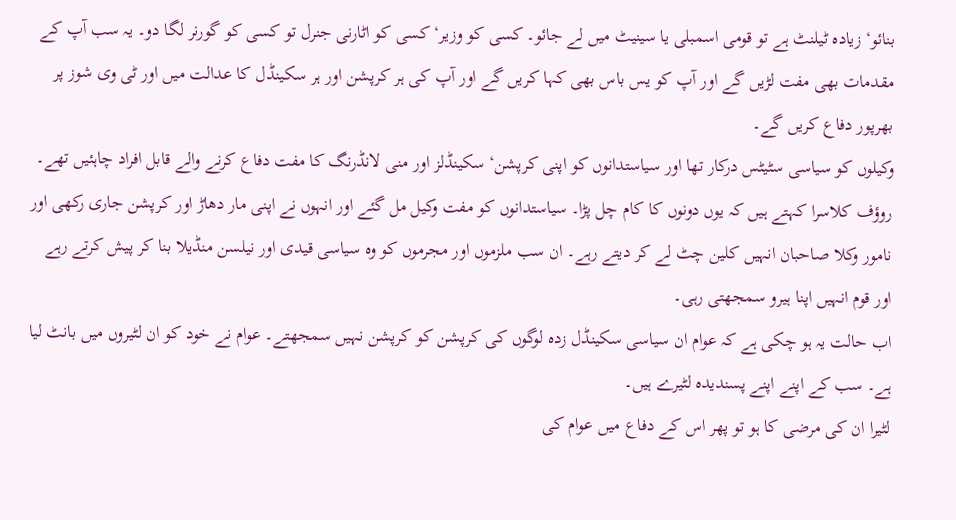بنائو‘ زیادہ ٹیلنٹ ہے تو قومی اسمبلی یا سینیٹ میں لے جائو۔ کسی کو وزیر‘ کسی کو اٹارنی جنرل تو کسی کو گورنر لگا دو۔ یہ سب آپ کے مقدمات بھی مفت لڑیں گے اور آپ کو یس باس بھی کہا کریں گے اور آپ کی ہر کرپشن اور ہر سکینڈل کا عدالت میں اور ٹی وی شوز پر بھرپور دفاع کریں گے۔
وکیلوں کو سیاسی سٹیٹس درکار تھا اور سیاستدانوں کو اپنی کرپشن‘ سکینڈلز اور منی لانڈرنگ کا مفت دفاع کرنے والے قابل افراد چاہئیں تھے۔
روؤف کلاسرا کہتے ہیں کہ یوں دونوں کا کام چل پڑا۔ سیاستدانوں کو مفت وکیل مل گئے اور انہوں نے اپنی مار دھاڑ اور کرپشن جاری رکھی اور نامور وکلا صاحبان انہیں کلین چٹ لے کر دیتے رہے۔ ان سب ملزموں اور مجرموں کو وہ سیاسی قیدی اور نیلسن منڈیلا بنا کر پیش کرتے رہے اور قوم انہیں اپنا ہیرو سمجھتی رہی۔
اب حالت یہ ہو چکی ہے کہ عوام ان سیاسی سکینڈل زدہ لوگوں کی کرپشن کو کرپشن نہیں سمجھتے۔ عوام نے خود کو ان لٹیروں میں بانٹ لیا ہے۔ سب کے اپنے اپنے پسندیدہ لٹیرے ہیں۔
لٹیرا ان کی مرضی کا ہو تو پھر اس کے دفاع میں عوام کی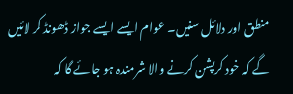منطق اور دلائل سنیں۔ عوام ایسے ایسے جواز ڈھونڈ کر لائیں گے کہ خود کرپشن کرنے والا شرمندہ ہو جائے گا کہ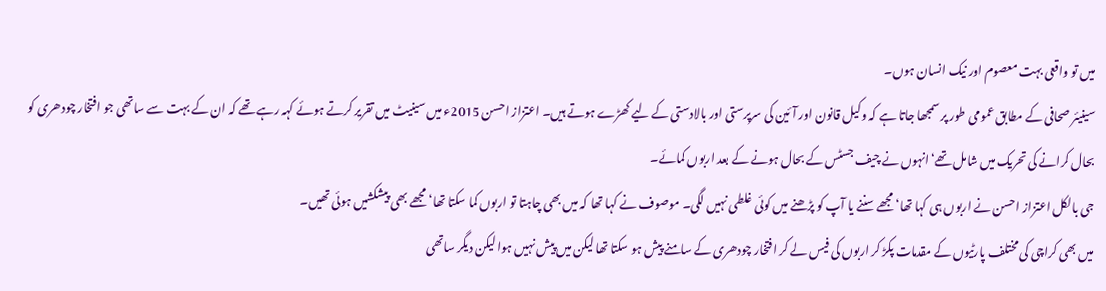میں تو واقعی بہت معصوم اور نیک انسان ہوں۔
سینیئر صحافی کے مطابق عمومی طور پر سمجھا جاتا ہے کہ وکیل قانون اور آئین کی سرپرستی اور بالادستی کے لیے کھڑے ہوتے ہیں۔ اعتزاز احسن 2015ء میں سینیٹ میں تقریر کرتے ہوئے کہہ رہے تھے کہ ان کے بہت سے ساتھی جو افتخار چودھری کو بحال کرانے کی تحریک میں شامل تھے‘انہوں نے چیف جسٹس کے بحال ہونے کے بعد اربوں کمائے۔
جی بالکل اعتزاز احسن نے اربوں ہی کہا تھا‘ مجھے سننے یا آپ کو پڑھنے میں کوئی غلطی نہیں لگی۔ موصوف نے کہا تھا کہ میں بھی چاہتا تو اربوں کما سکتا تھا‘ مجھے بھی پیشکشیں ہوئی تھیں۔
میں بھی کراچی کی مختلف پارٹیوں کے مقدمات پکڑ کر اربوں کی فیس لے کر افتخار چودھری کے سامنے پیش ہو سکتا تھا لیکن میں پیش نہیں ہوا لیکن دیگر ساتھی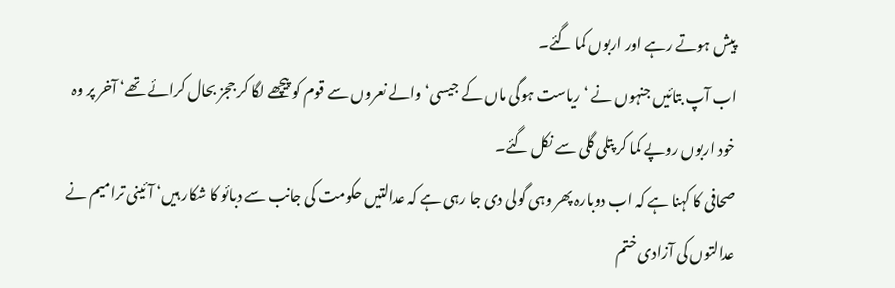پیش ہوتے رہے اور اربوں کما گئے۔
اب آپ بتائیں جنہوں نے ‘ریاست ہوگی ماں کے جیسی‘ والے نعروں سے قوم کو پیچھے لگا کر ججز بحال کرائے تھے‘ آخر پر وہ خود اربوں روپے کما کر پتلی گلی سے نکل گئے۔
صحافی کا کہنا ہے کہ اب دوبارہ پھر وہی گولی دی جا رہی ہے کہ عدالتیں حکومت کی جانب سے دبائو کا شکار ہیں‘ آئینی ترامیم نے عدالتوں کی آزادی ختم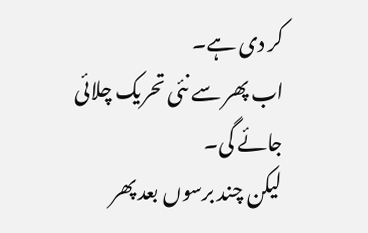کر دی ہے۔
اب پھر سے نئی تحریک چلائی جائے گی۔
لیکن چند برسوں بعد پھر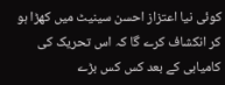کوئی نیا اعتزاز احسن سینیٹ میں کھڑا ہو کر انکشاف کرے گا کہ اس تحریک کی کامیابی کے بعد کس کس بڑے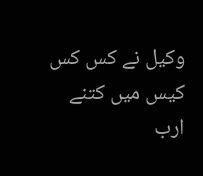وکیل نے کس کس کیس میں کتنے ارب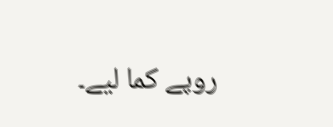روپے کما لیے۔